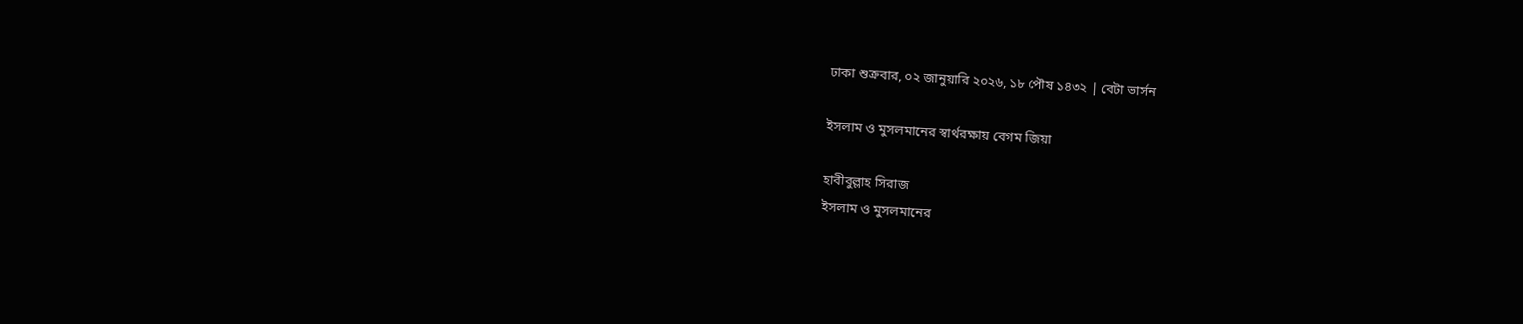ঢাকা শুক্রবার, ০২ জানুয়ারি ২০২৬, ১৮ পৌষ ১৪৩২ | বেটা ভার্সন

ইসলাম ও মুসলমানের স্বার্থরক্ষায় বেগম জিয়া

হাবীবুল্লাহ সিরাজ
ইসলাম ও মুসলমানের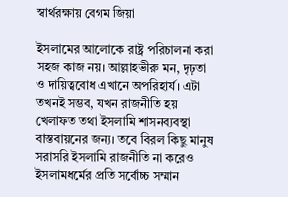স্বার্থরক্ষায় বেগম জিয়া

ইসলামের আলোকে রাষ্ট্র পরিচালনা করা সহজ কাজ নয়। আল্লাহভীরু মন, দৃঢ়তা ও দায়িত্ববোধ এখানে অপরিহার্য। এটা তখনই সম্ভব, যখন রাজনীতি হয় খেলাফত তথা ইসলামি শাসনব্যবস্থা বাস্তবায়নের জন্য। তবে বিরল কিছু মানুষ সরাসরি ইসলামি রাজনীতি না করেও ইসলামধর্মের প্রতি সর্বোচ্চ সম্মান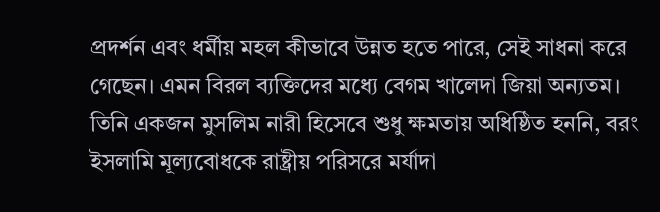প্রদর্শন এবং ধর্মীয় মহল কীভাবে উন্নত হতে পারে, সেই সাধনা করে গেছেন। এমন বিরল ব্যক্তিদের মধ্যে বেগম খালেদা জিয়া অন্যতম। তিনি একজন মুসলিম নারী হিসেবে শুধু ক্ষমতায় অধিষ্ঠিত হননি, বরং ইসলামি মূল্যবোধকে রাষ্ট্রীয় পরিসরে মর্যাদা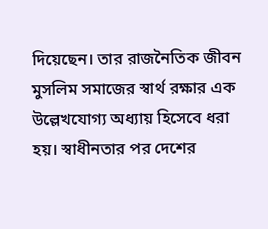দিয়েছেন। তার রাজনৈতিক জীবন মুসলিম সমাজের স্বার্থ রক্ষার এক উল্লেখযোগ্য অধ্যায় হিসেবে ধরা হয়। স্বাধীনতার পর দেশের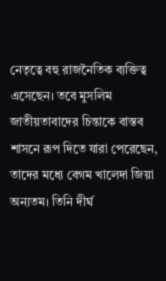নেতৃত্বে বহু রাজনৈতিক ব্যক্তিত্ব এসেছেন। তবে মুসলিম জাতীয়তাবাদের চিন্তাকে বাস্তব শাসনে রূপ দিতে যারা পেরেছেন, তাদের মধ্যে বেগম খালেদা জিয়া অন্যতম। তিনি দীর্ঘ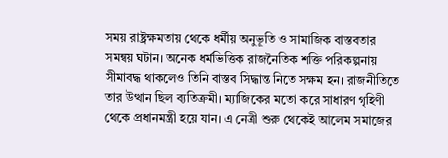সময় রাষ্ট্রক্ষমতায় থেকে ধর্মীয় অনুভূতি ও সামাজিক বাস্তবতার সমন্বয় ঘটান। অনেক ধর্মভিত্তিক রাজনৈতিক শক্তি পরিকল্পনায় সীমাবদ্ধ থাকলেও তিনি বাস্তব সিদ্ধান্ত নিতে সক্ষম হন। রাজনীতিতে তার উত্থান ছিল ব্যতিক্রমী। ম্যাজিকের মতো করে সাধারণ গৃহিণী থেকে প্রধানমন্ত্রী হয়ে যান। এ নেত্রী শুরু থেকেই আলেম সমাজের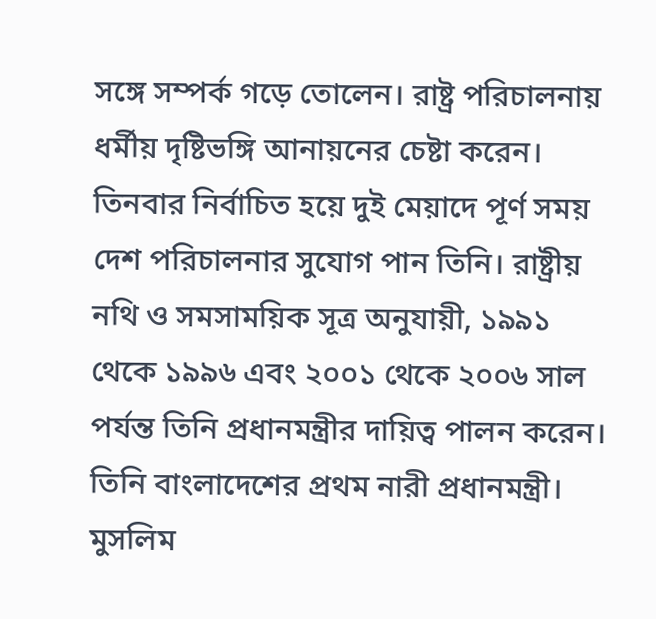সঙ্গে সম্পর্ক গড়ে তোলেন। রাষ্ট্র পরিচালনায় ধর্মীয় দৃষ্টিভঙ্গি আনায়নের চেষ্টা করেন। তিনবার নির্বাচিত হয়ে দুই মেয়াদে পূর্ণ সময় দেশ পরিচালনার সুযোগ পান তিনি। রাষ্ট্রীয় নথি ও সমসাময়িক সূত্র অনুযায়ী, ১৯৯১ থেকে ১৯৯৬ এবং ২০০১ থেকে ২০০৬ সাল পর্যন্ত তিনি প্রধানমন্ত্রীর দায়িত্ব পালন করেন। তিনি বাংলাদেশের প্রথম নারী প্রধানমন্ত্রী। মুসলিম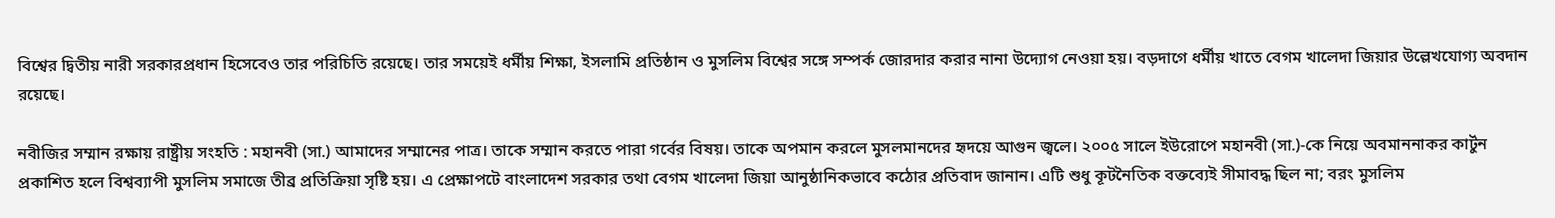বিশ্বের দ্বিতীয় নারী সরকারপ্রধান হিসেবেও তার পরিচিতি রয়েছে। তার সময়েই ধর্মীয় শিক্ষা, ইসলামি প্রতিষ্ঠান ও মুসলিম বিশ্বের সঙ্গে সম্পর্ক জোরদার করার নানা উদ্যোগ নেওয়া হয়। বড়দাগে ধর্মীয় খাতে বেগম খালেদা জিয়ার উল্লেখযোগ্য অবদান রয়েছে।

নবীজির সম্মান রক্ষায় রাষ্ট্রীয় সংহতি : মহানবী (সা.) আমাদের সম্মানের পাত্র। তাকে সম্মান করতে পারা গর্বের বিষয়। তাকে অপমান করলে মুসলমানদের হৃদয়ে আগুন জ্বলে। ২০০৫ সালে ইউরোপে মহানবী (সা.)-কে নিয়ে অবমাননাকর কার্টুন প্রকাশিত হলে বিশ্বব্যাপী মুসলিম সমাজে তীব্র প্রতিক্রিয়া সৃষ্টি হয়। এ প্রেক্ষাপটে বাংলাদেশ সরকার তথা বেগম খালেদা জিয়া আনুষ্ঠানিকভাবে কঠোর প্রতিবাদ জানান। এটি শুধু কূটনৈতিক বক্তব্যেই সীমাবদ্ধ ছিল না; বরং মুসলিম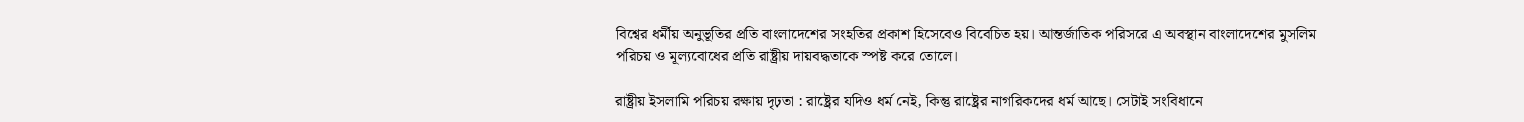বিশ্বের ধর্মীয় অনুভূতির প্রতি বাংলাদেশের সংহতির প্রকাশ হিসেবেও বিবেচিত হয়। আন্তর্জাতিক পরিসরে এ অবস্থান বাংলাদেশের মুসলিম পরিচয় ও মূল্যবোধের প্রতি রাষ্ট্রীয় দায়বদ্ধতাকে স্পষ্ট করে তোলে।

রাষ্ট্রীয় ইসলামি পরিচয় রক্ষায় দৃঢ়তা : রাষ্ট্রের যদিও ধর্ম নেই, কিন্তু রাষ্ট্রের নাগরিকদের ধর্ম আছে। সেটাই সংবিধানে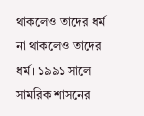থাকলেও তাদের ধর্ম না থাকলেও তাদের ধর্ম। ১৯৯১ সালে সামরিক শাসনের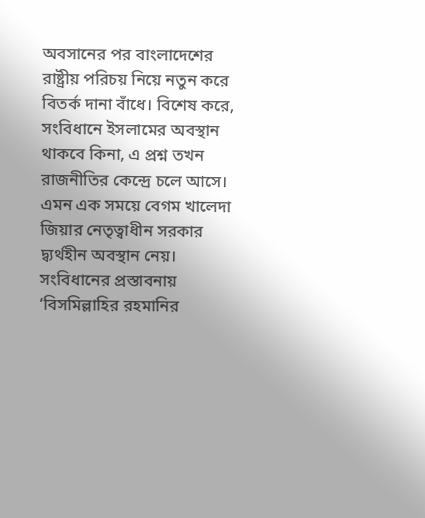অবসানের পর বাংলাদেশের রাষ্ট্রীয় পরিচয় নিয়ে নতুন করে বিতর্ক দানা বাঁধে। বিশেষ করে, সংবিধানে ইসলামের অবস্থান থাকবে কিনা, এ প্রশ্ন তখন রাজনীতির কেন্দ্রে চলে আসে। এমন এক সময়ে বেগম খালেদা জিয়ার নেতৃত্বাধীন সরকার দ্ব্যর্থহীন অবস্থান নেয়। সংবিধানের প্রস্তাবনায় ‘বিসমিল্লাহির রহমানির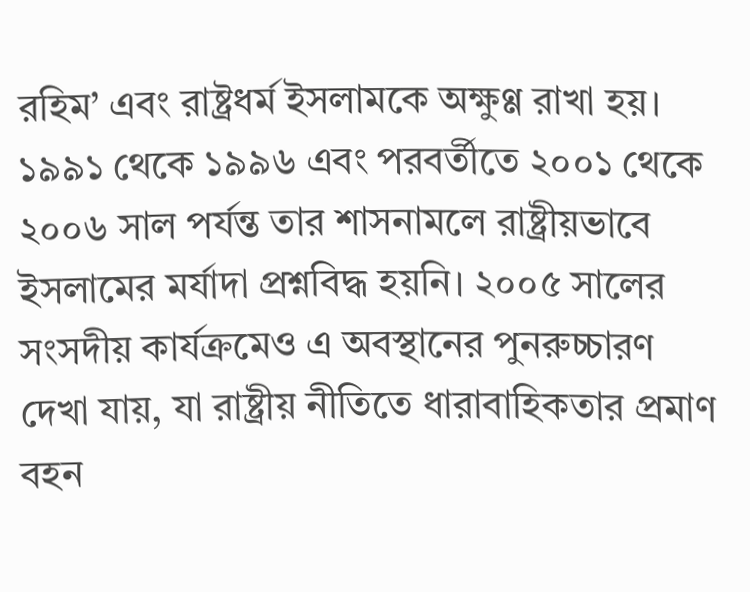রহিম’ এবং রাষ্ট্রধর্ম ইসলামকে অক্ষুণ্ণ রাখা হয়। ১৯৯১ থেকে ১৯৯৬ এবং পরবর্তীতে ২০০১ থেকে ২০০৬ সাল পর্যন্ত তার শাসনামলে রাষ্ট্রীয়ভাবে ইসলামের মর্যাদা প্রশ্নবিদ্ধ হয়নি। ২০০৫ সালের সংসদীয় কার্যক্রমেও এ অবস্থানের পুনরুচ্চারণ দেখা যায়, যা রাষ্ট্রীয় নীতিতে ধারাবাহিকতার প্রমাণ বহন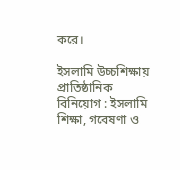করে।

ইসলামি উচ্চশিক্ষায় প্রাতিষ্ঠানিক বিনিয়োগ : ইসলামি শিক্ষা, গবেষণা ও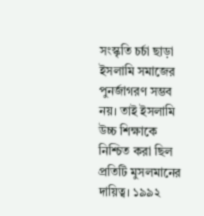সংস্কৃতি চর্চা ছাড়া ইসলামি সমাজের পুনর্জাগরণ সম্ভব নয়। তাই ইসলামি উচ্চ শিক্ষাকে নিশ্চিত করা ছিল প্রতিটি মুসলমানের দায়িত্ব। ১৯৯২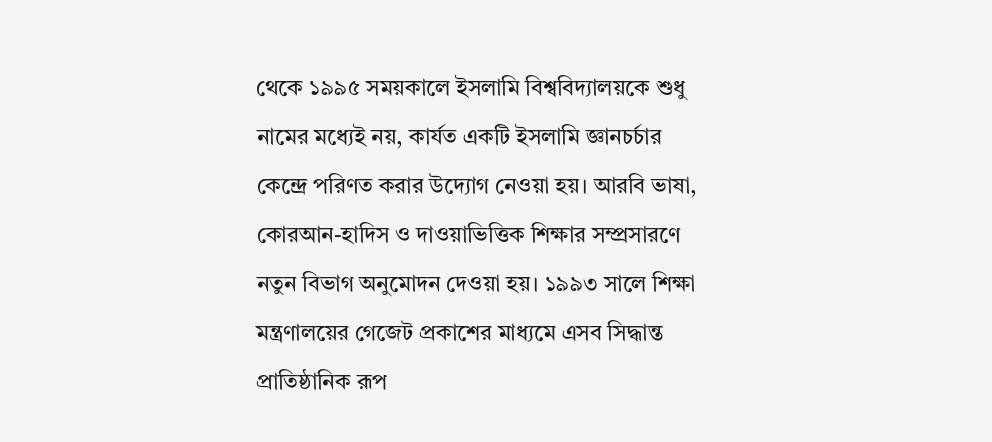থেকে ১৯৯৫ সময়কালে ইসলামি বিশ্ববিদ্যালয়কে শুধু নামের মধ্যেই নয়, কার্যত একটি ইসলামি জ্ঞানচর্চার কেন্দ্রে পরিণত করার উদ্যোগ নেওয়া হয়। আরবি ভাষা, কোরআন-হাদিস ও দাওয়াভিত্তিক শিক্ষার সম্প্রসারণে নতুন বিভাগ অনুমোদন দেওয়া হয়। ১৯৯৩ সালে শিক্ষা মন্ত্রণালয়ের গেজেট প্রকাশের মাধ্যমে এসব সিদ্ধান্ত প্রাতিষ্ঠানিক রূপ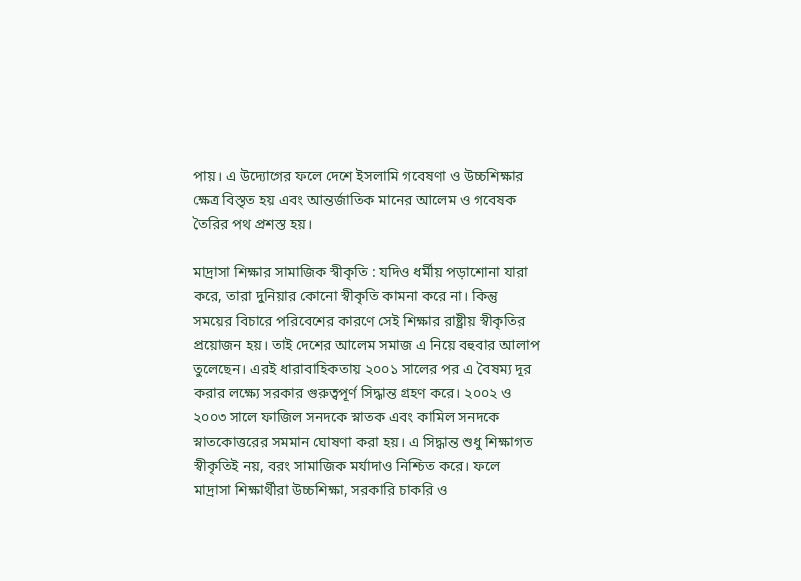পায়। এ উদ্যোগের ফলে দেশে ইসলামি গবেষণা ও উচ্চশিক্ষার ক্ষেত্র বিস্তৃত হয় এবং আন্তর্জাতিক মানের আলেম ও গবেষক তৈরির পথ প্রশস্ত হয়।

মাদ্রাসা শিক্ষার সামাজিক স্বীকৃতি : যদিও ধর্মীয় পড়াশোনা যারা করে, তারা দুনিয়ার কোনো স্বীকৃতি কামনা করে না। কিন্তু সময়ের বিচারে পরিবেশের কারণে সেই শিক্ষার রাষ্ট্রীয় স্বীকৃতির প্রয়োজন হয়। তাই দেশের আলেম সমাজ এ নিয়ে বহুবার আলাপ তুলেছেন। এরই ধারাবাহিকতায় ২০০১ সালের পর এ বৈষম্য দূর করার লক্ষ্যে সরকার গুরুত্বপূর্ণ সিদ্ধান্ত গ্রহণ করে। ২০০২ ও ২০০৩ সালে ফাজিল সনদকে স্নাতক এবং কামিল সনদকে স্নাতকোত্তরের সমমান ঘোষণা করা হয়। এ সিদ্ধান্ত শুধু শিক্ষাগত স্বীকৃতিই নয়, বরং সামাজিক মর্যাদাও নিশ্চিত করে। ফলে মাদ্রাসা শিক্ষার্থীরা উচ্চশিক্ষা, সরকারি চাকরি ও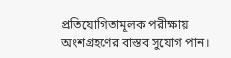প্রতিযোগিতামূলক পরীক্ষায় অংশগ্রহণের বাস্তব সুযোগ পান।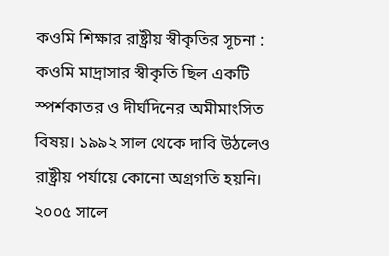কওমি শিক্ষার রাষ্ট্রীয় স্বীকৃতির সূচনা : কওমি মাদ্রাসার স্বীকৃতি ছিল একটি স্পর্শকাতর ও দীর্ঘদিনের অমীমাংসিত বিষয়। ১৯৯২ সাল থেকে দাবি উঠলেও রাষ্ট্রীয় পর্যায়ে কোনো অগ্রগতি হয়নি। ২০০৫ সালে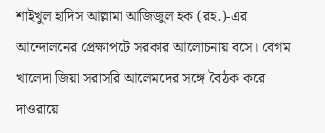শাইখুল হাদিস আল্লামা আজিজুল হক (রহ.)-এর আন্দোলনের প্রেক্ষাপটে সরকার আলোচনায় বসে। বেগম খালেদা জিয়া সরাসরি আলেমদের সঙ্গে বৈঠক করে দাওরায়ে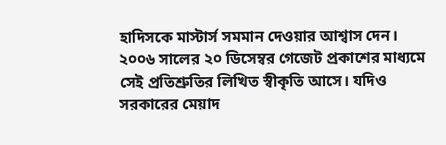হাদিসকে মাস্টার্স সমমান দেওয়ার আশ্বাস দেন। ২০০৬ সালের ২০ ডিসেম্বর গেজেট প্রকাশের মাধ্যমে সেই প্রতিশ্রুতির লিখিত স্বীকৃতি আসে। যদিও সরকারের মেয়াদ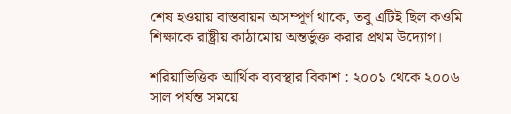শেষ হওয়ায় বাস্তবায়ন অসম্পূর্ণ থাকে, তবু এটিই ছিল কওমি শিক্ষাকে রাষ্ট্রীয় কাঠামোয় অন্তর্ভুক্ত করার প্রথম উদ্যোগ।

শরিয়াভিত্তিক আর্থিক ব্যবস্থার বিকাশ : ২০০১ থেকে ২০০৬ সাল পর্যন্ত সময়ে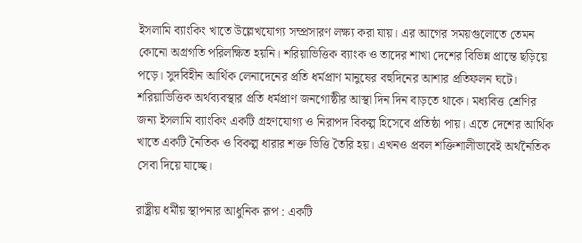ইসলামি ব্যাংকিং খাতে উল্লেখযোগ্য সম্প্রসারণ লক্ষ্য করা যায়। এর আগের সময়গুলোতে তেমন কোনো অগ্রগতি পরিলক্ষিত হয়নি। শরিয়াভিত্তিক ব্যাংক ও তাদের শাখা দেশের বিভিন্ন প্রান্তে ছড়িয়ে পড়ে। সুদবিহীন আর্থিক লেনাদেনের প্রতি ধর্মপ্রাণ মানুষের বহুদিনের আশার প্রতিফলন ঘটে। শরিয়াভিত্তিক অর্থব্যবস্থার প্রতি ধর্মপ্রাণ জনগোষ্ঠীর আস্থা দিন দিন বাড়তে থাকে। মধ্যবিত্ত শ্রেণির জন্য ইসলামি ব্যাংকিং একটি গ্রহণযোগ্য ও নিরাপদ বিকল্প হিসেবে প্রতিষ্ঠা পায়। এতে দেশের আর্থিক খাতে একটি নৈতিক ও বিকল্প ধারার শক্ত ভিত্তি তৈরি হয়। এখনও প্রবল শক্তিশালীভাবেই অর্থনৈতিক সেবা দিয়ে যাচ্ছে।

রাষ্ট্রীয় ধর্মীয় স্থাপনার আধুনিক রূপ : একটি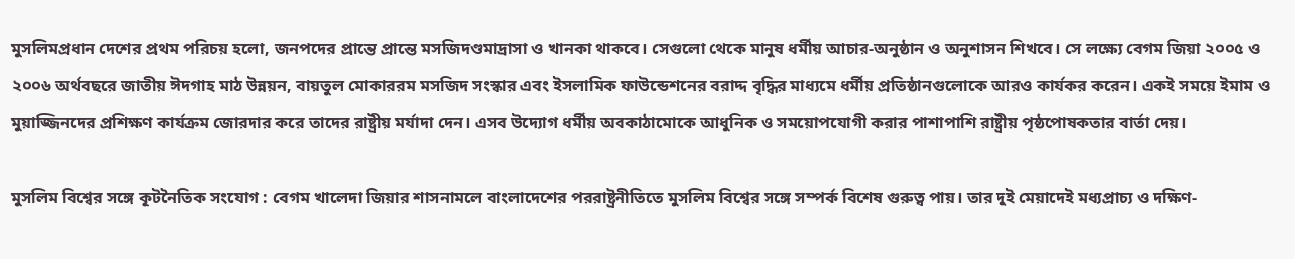মুসলিমপ্রধান দেশের প্রথম পরিচয় হলো, জনপদের প্রান্তে প্রান্তে মসজিদণ্ডমাদ্রাসা ও খানকা থাকবে। সেগুলো থেকে মানুষ ধর্মীয় আচার-অনুষ্ঠান ও অনুশাসন শিখবে। সে লক্ষ্যে বেগম জিয়া ২০০৫ ও ২০০৬ অর্থবছরে জাতীয় ঈদগাহ মাঠ উন্নয়ন, বায়তুল মোকাররম মসজিদ সংস্কার এবং ইসলামিক ফাউন্ডেশনের বরাদ্দ বৃদ্ধির মাধ্যমে ধর্মীয় প্রতিষ্ঠানগুলোকে আরও কার্যকর করেন। একই সময়ে ইমাম ও মুয়াজ্জিনদের প্রশিক্ষণ কার্যক্রম জোরদার করে তাদের রাষ্ট্রীয় মর্যাদা দেন। এসব উদ্যোগ ধর্মীয় অবকাঠামোকে আধুনিক ও সময়োপযোগী করার পাশাপাশি রাষ্ট্রীয় পৃষ্ঠপোষকতার বার্তা দেয়।

মুসলিম বিশ্বের সঙ্গে কূটনৈতিক সংযোগ : বেগম খালেদা জিয়ার শাসনামলে বাংলাদেশের পররাষ্ট্রনীতিতে মুসলিম বিশ্বের সঙ্গে সম্পর্ক বিশেষ গুরুত্ব পায়। তার দুই মেয়াদেই মধ্যপ্রাচ্য ও দক্ষিণ-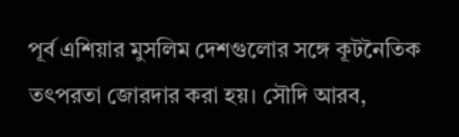পূর্ব এশিয়ার মুসলিম দেশগুলোর সঙ্গে কূটনৈতিক তৎপরতা জোরদার করা হয়। সৌদি আরব,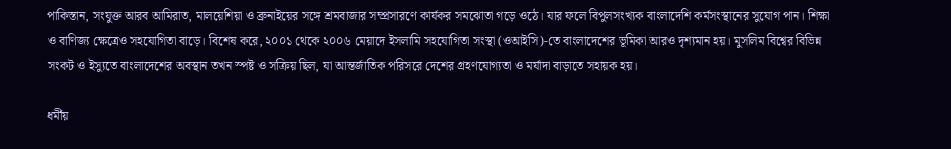পাকিস্তান, সংযুক্ত আরব আমিরাত, মালয়েশিয়া ও ব্রুনাইয়ের সঙ্গে শ্রমবাজার সম্প্রসারণে কার্যকর সমঝোতা গড়ে ওঠে। যার ফলে বিপুলসংখ্যক বাংলাদেশি কর্মসংস্থানের সুযোগ পান। শিক্ষা ও বাণিজ্য ক্ষেত্রেও সহযোগিতা বাড়ে। বিশেষ করে, ২০০১ থেকে ২০০৬ মেয়াদে ইসলামি সহযোগিতা সংস্থা (ওআইসি)-তে বাংলাদেশের ভূমিকা আরও দৃশ্যমান হয়। মুসলিম বিশ্বের বিভিন্ন সংকট ও ইস্যুতে বাংলাদেশের অবস্থান তখন স্পষ্ট ও সক্রিয় ছিল, যা আন্তর্জাতিক পরিসরে দেশের গ্রহণযোগ্যতা ও মর্যাদা বাড়াতে সহায়ক হয়।

ধর্মীয়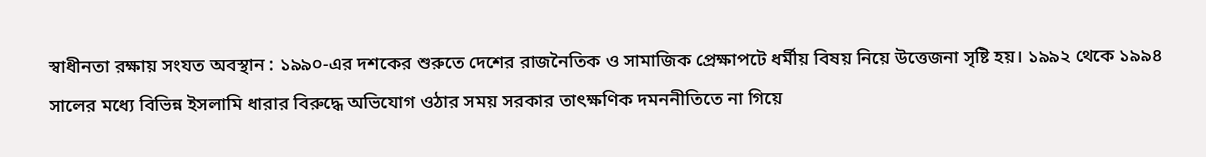স্বাধীনতা রক্ষায় সংযত অবস্থান : ১৯৯০-এর দশকের শুরুতে দেশের রাজনৈতিক ও সামাজিক প্রেক্ষাপটে ধর্মীয় বিষয় নিয়ে উত্তেজনা সৃষ্টি হয়। ১৯৯২ থেকে ১৯৯৪ সালের মধ্যে বিভিন্ন ইসলামি ধারার বিরুদ্ধে অভিযোগ ওঠার সময় সরকার তাৎক্ষণিক দমননীতিতে না গিয়ে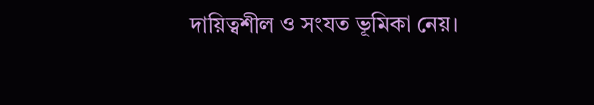দায়িত্বশীল ও সংযত ভূমিকা নেয়।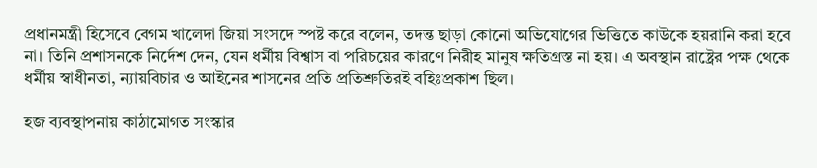প্রধানমন্ত্রী হিসেবে বেগম খালেদা জিয়া সংসদে স্পষ্ট করে বলেন, তদন্ত ছাড়া কোনো অভিযোগের ভিত্তিতে কাউকে হয়রানি করা হবে না। তিনি প্রশাসনকে নির্দেশ দেন, যেন ধর্মীয় বিশ্বাস বা পরিচয়ের কারণে নিরীহ মানুষ ক্ষতিগ্রস্ত না হয়। এ অবস্থান রাষ্ট্রের পক্ষ থেকে ধর্মীয় স্বাধীনতা, ন্যায়বিচার ও আইনের শাসনের প্রতি প্রতিশ্রুতিরই বহিঃপ্রকাশ ছিল।

হজ ব্যবস্থাপনায় কাঠামোগত সংস্কার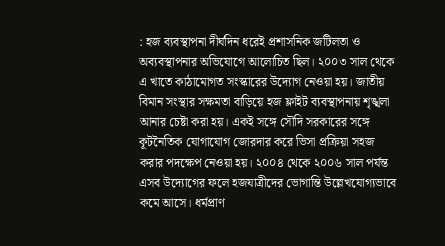: হজ ব্যবস্থাপনা দীর্ঘদিন ধরেই প্রশাসনিক জটিলতা ও অব্যবস্থাপনার অভিযোগে আলোচিত ছিল। ২০০৩ সাল থেকে এ খাতে কাঠামোগত সংস্কারের উদ্যোগ নেওয়া হয়। জাতীয় বিমান সংস্থার সক্ষমতা বাড়িয়ে হজ ফ্লাইট ব্যবস্থাপনায় শৃঙ্খলা আনার চেষ্টা করা হয়। একই সঙ্গে সৌদি সরকারের সঙ্গে কূটনৈতিক যোগাযোগ জোরদার করে ভিসা প্রক্রিয়া সহজ করার পদক্ষেপ নেওয়া হয়। ২০০৪ থেকে ২০০৬ সাল পর্যন্ত এসব উদ্যোগের ফলে হজযাত্রীদের ভোগান্তি উল্লেখযোগ্যভাবে কমে আসে। ধর্মপ্রাণ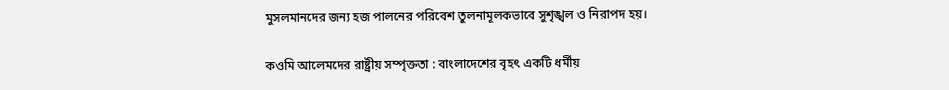মুসলমানদের জন্য হজ পালনের পরিবেশ তুলনামূলকভাবে সুশৃঙ্খল ও নিরাপদ হয়।

কওমি আলেমদের রাষ্ট্রীয় সম্পৃক্ততা : বাংলাদেশের বৃহৎ একটি ধর্মীয়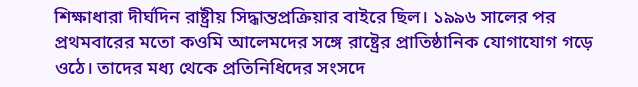শিক্ষাধারা দীর্ঘদিন রাষ্ট্রীয় সিদ্ধান্তপ্রক্রিয়ার বাইরে ছিল। ১৯৯৬ সালের পর প্রথমবারের মতো কওমি আলেমদের সঙ্গে রাষ্ট্রের প্রাতিষ্ঠানিক যোগাযোগ গড়ে ওঠে। তাদের মধ্য থেকে প্রতিনিধিদের সংসদে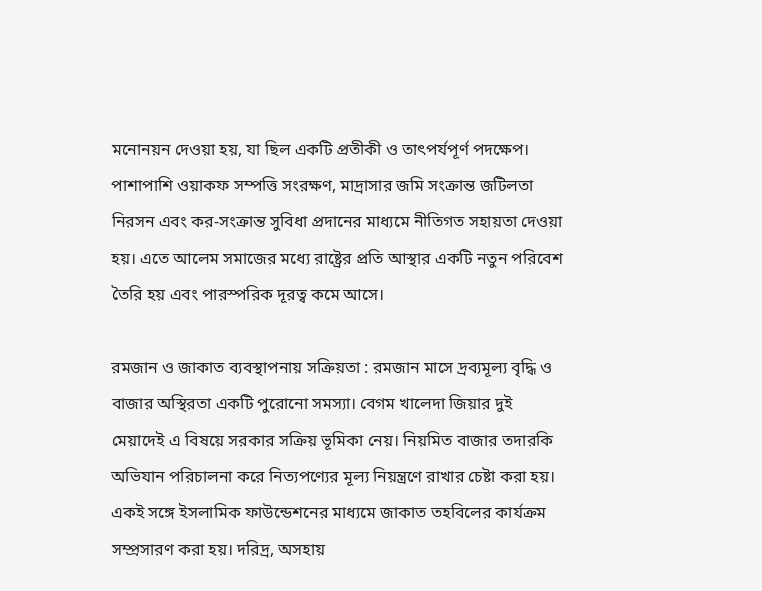মনোনয়ন দেওয়া হয়, যা ছিল একটি প্রতীকী ও তাৎপর্যপূর্ণ পদক্ষেপ। পাশাপাশি ওয়াকফ সম্পত্তি সংরক্ষণ, মাদ্রাসার জমি সংক্রান্ত জটিলতা নিরসন এবং কর-সংক্রান্ত সুবিধা প্রদানের মাধ্যমে নীতিগত সহায়তা দেওয়া হয়। এতে আলেম সমাজের মধ্যে রাষ্ট্রের প্রতি আস্থার একটি নতুন পরিবেশ তৈরি হয় এবং পারস্পরিক দূরত্ব কমে আসে।

রমজান ও জাকাত ব্যবস্থাপনায় সক্রিয়তা : রমজান মাসে দ্রব্যমূল্য বৃদ্ধি ও বাজার অস্থিরতা একটি পুরোনো সমস্যা। বেগম খালেদা জিয়ার দুই মেয়াদেই এ বিষয়ে সরকার সক্রিয় ভূমিকা নেয়। নিয়মিত বাজার তদারকি অভিযান পরিচালনা করে নিত্যপণ্যের মূল্য নিয়ন্ত্রণে রাখার চেষ্টা করা হয়। একই সঙ্গে ইসলামিক ফাউন্ডেশনের মাধ্যমে জাকাত তহবিলের কার্যক্রম সম্প্রসারণ করা হয়। দরিদ্র, অসহায়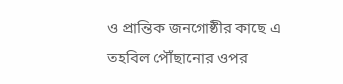ও প্রান্তিক জনগোষ্ঠীর কাছে এ তহবিল পৌঁছানোর ওপর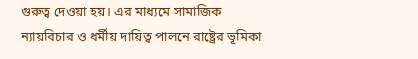গুরুত্ব দেওয়া হয়। এর মাধ্যমে সামাজিক ন্যায়বিচার ও ধর্মীয় দায়িত্ব পালনে রাষ্ট্রের ভূমিকা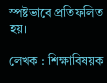স্পষ্টভাবে প্রতিফলিত হয়।

লেখক : শিক্ষাবিষয়ক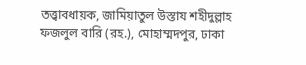তত্ত্বাবধায়ক, জামিয়াতুল উস্তায শহীদুল্লাহ ফজলুল বারি (রহ.), মোহাম্মদপুর, ঢাকা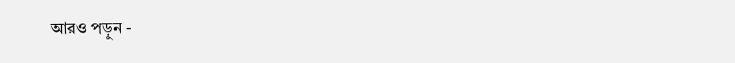আরও পড়ুন -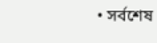• সর্বশেষ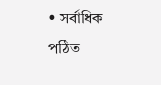• সর্বাধিক পঠিত